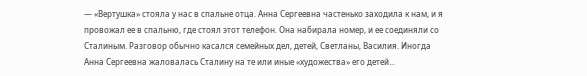— «Вертушка» стояла у нас в спальне отца. Анна Сергеевна частенько заходила к нам, и я провожал ее в спальню, где стоял этот телефон. Она набирала номер, и ее соединяли со Сталиным. Разговор обычно касался семейных дел, детей, Светланы, Василия. Иногда Анна Сергеевна жаловалась Сталину на те или иные «художества» его детей...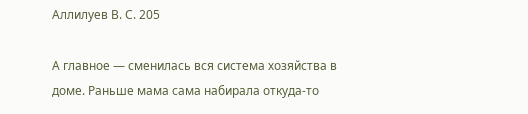Аллилуев В. С. 205

А главное — сменилась вся система хозяйства в доме. Раньше мама сама набирала откуда-то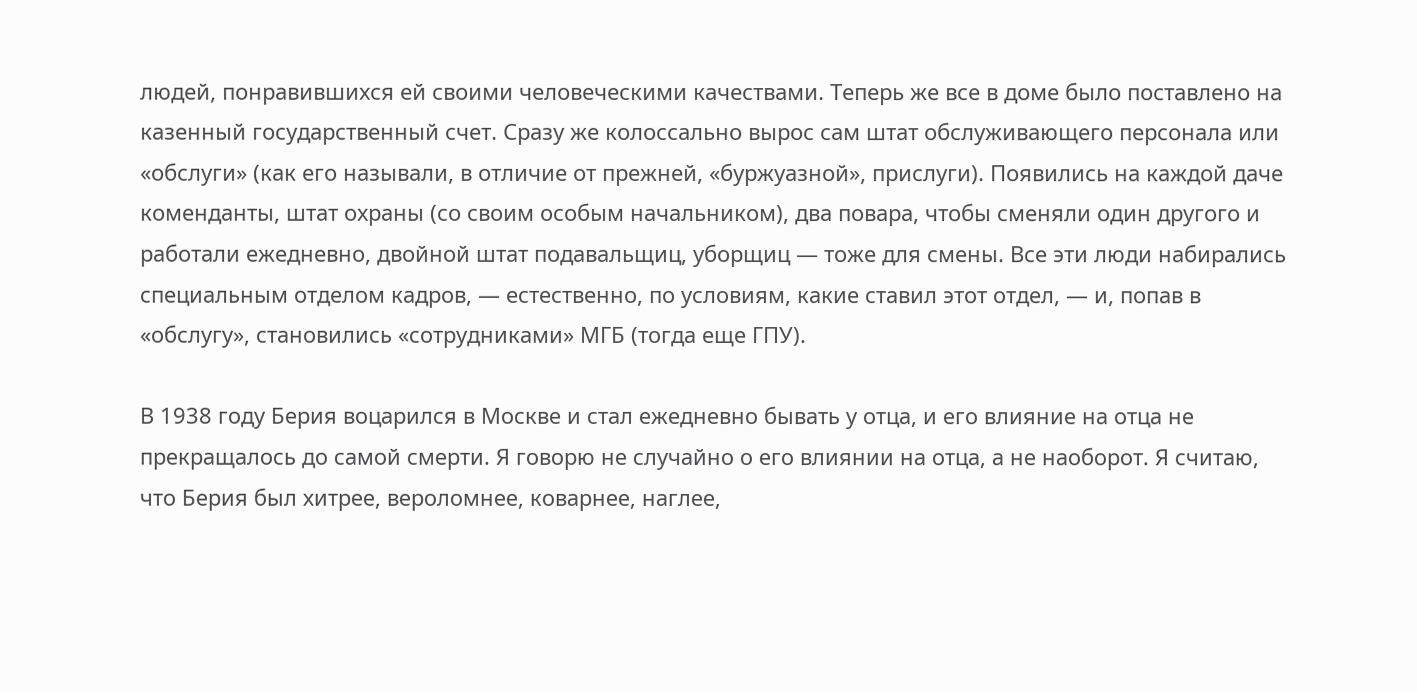людей, понравившихся ей своими человеческими качествами. Теперь же все в доме было поставлено на казенный государственный счет. Сразу же колоссально вырос сам штат обслуживающего персонала или «обслуги» (как его называли, в отличие от прежней, «буржуазной», прислуги). Появились на каждой даче коменданты, штат охраны (со своим особым начальником), два повара, чтобы сменяли один другого и работали ежедневно, двойной штат подавальщиц, уборщиц — тоже для смены. Все эти люди набирались специальным отделом кадров, — естественно, по условиям, какие ставил этот отдел, — и, попав в «обслугу», становились «сотрудниками» МГБ (тогда еще ГПУ).

В 1938 году Берия воцарился в Москве и стал ежедневно бывать у отца, и его влияние на отца не прекращалось до самой смерти. Я говорю не случайно о его влиянии на отца, а не наоборот. Я считаю, что Берия был хитрее, вероломнее, коварнее, наглее,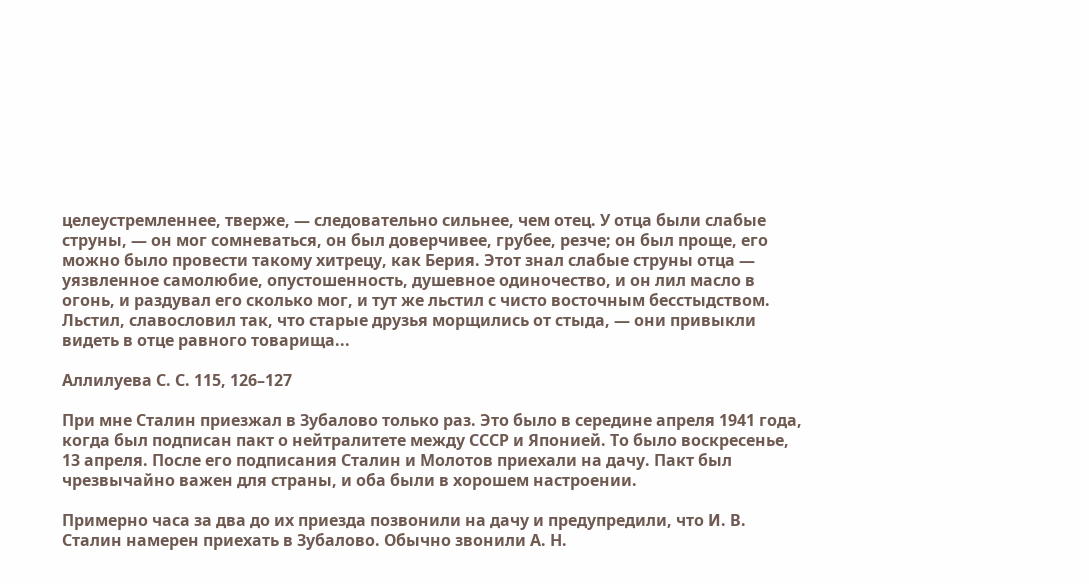целеустремленнее, тверже, — следовательно сильнее, чем отец. У отца были слабые струны, — он мог сомневаться, он был доверчивее, грубее, резче; он был проще, его можно было провести такому хитрецу, как Берия. Этот знал слабые струны отца — уязвленное самолюбие, опустошенность, душевное одиночество, и он лил масло в огонь, и раздувал его сколько мог, и тут же льстил с чисто восточным бесстыдством. Льстил, славословил так, что старые друзья морщились от стыда, — они привыкли видеть в отце равного товарища...

Аллилуева С. С. 115, 126–127

При мне Сталин приезжал в Зубалово только раз. Это было в середине апреля 1941 года, когда был подписан пакт о нейтралитете между СССР и Японией. То было воскресенье, 13 апреля. После его подписания Сталин и Молотов приехали на дачу. Пакт был чрезвычайно важен для страны, и оба были в хорошем настроении.

Примерно часа за два до их приезда позвонили на дачу и предупредили, что И. В. Сталин намерен приехать в Зубалово. Обычно звонили А. Н.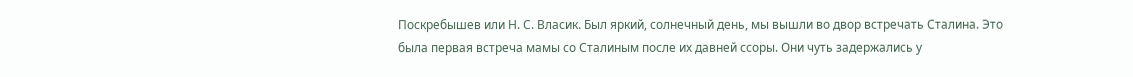Поскребышев или Н. С. Власик. Был яркий, солнечный день, мы вышли во двор встречать Сталина. Это была первая встреча мамы со Сталиным после их давней ссоры. Они чуть задержались у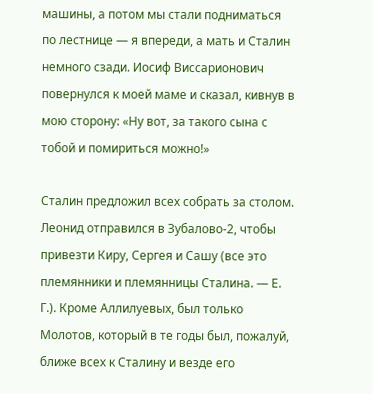машины, а потом мы стали подниматься по лестнице — я впереди, а мать и Сталин немного сзади. Иосиф Виссарионович повернулся к моей маме и сказал, кивнув в мою сторону: «Ну вот, за такого сына с тобой и помириться можно!»

Сталин предложил всех собрать за столом. Леонид отправился в Зубалово-2, чтобы привезти Киру, Сергея и Сашу (все это племянники и племянницы Сталина. — Е. Г.). Кроме Аллилуевых, был только Молотов, который в те годы был, пожалуй, ближе всех к Сталину и везде его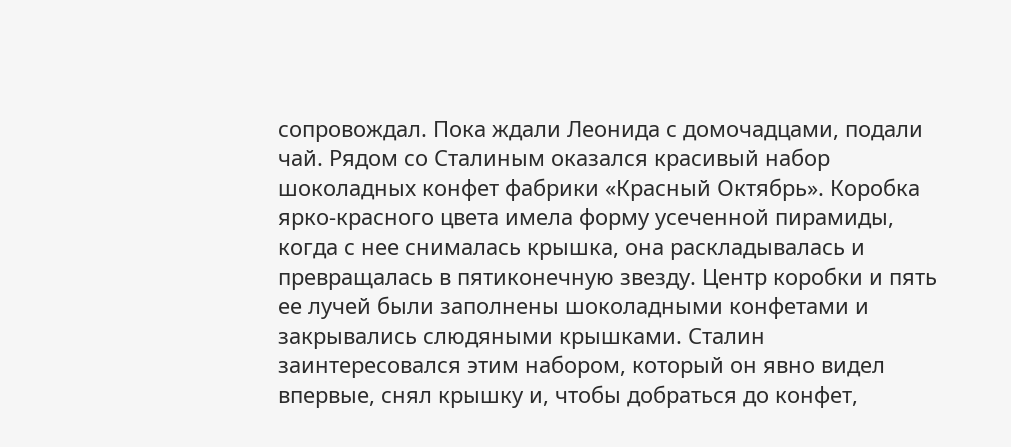сопровождал. Пока ждали Леонида с домочадцами, подали чай. Рядом со Сталиным оказался красивый набор шоколадных конфет фабрики «Красный Октябрь». Коробка ярко-красного цвета имела форму усеченной пирамиды, когда с нее снималась крышка, она раскладывалась и превращалась в пятиконечную звезду. Центр коробки и пять ее лучей были заполнены шоколадными конфетами и закрывались слюдяными крышками. Сталин заинтересовался этим набором, который он явно видел впервые, снял крышку и, чтобы добраться до конфет,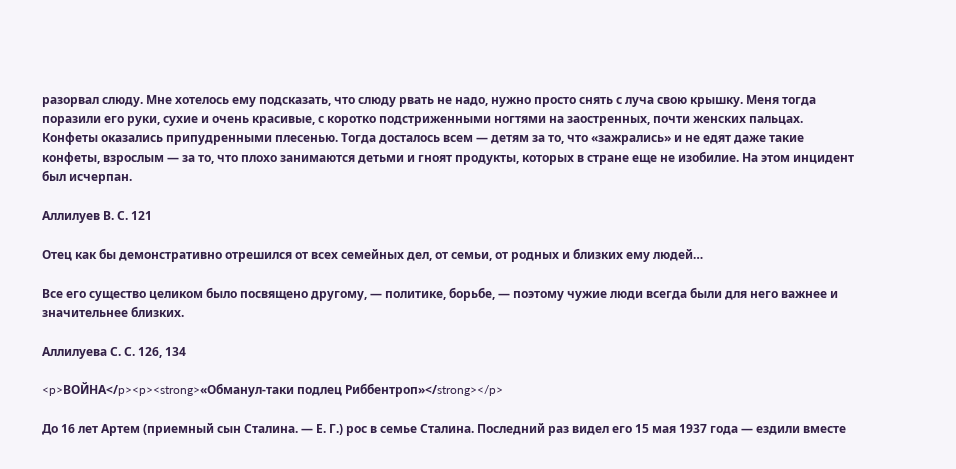разорвал слюду. Мне хотелось ему подсказать, что слюду рвать не надо, нужно просто снять с луча свою крышку. Меня тогда поразили его руки, сухие и очень красивые, с коротко подстриженными ногтями на заостренных, почти женских пальцах. Конфеты оказались припудренными плесенью. Тогда досталось всем — детям за то, что «зажрались» и не едят даже такие конфеты, взрослым — за то, что плохо занимаются детьми и гноят продукты, которых в стране еще не изобилие. На этом инцидент был исчерпан.

Аллилуев В. С. 121

Отец как бы демонстративно отрешился от всех семейных дел, от семьи, от родных и близких ему людей…

Все его существо целиком было посвящено другому, — политике, борьбе, — поэтому чужие люди всегда были для него важнее и значительнее близких.

Аллилуева С. С. 126, 134

<p>ВОЙНА</p><p><strong>«Обманул-таки подлец Риббентроп»</strong></p>

До 16 лет Артем (приемный сын Сталина. — Е. Г.) рос в семье Сталина. Последний раз видел его 15 мая 1937 года — ездили вместе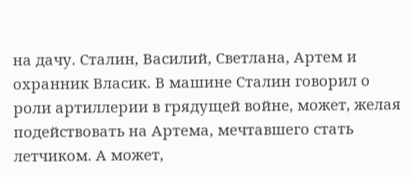на дачу. Сталин, Василий, Светлана, Артем и охранник Власик. В машине Сталин говорил о роли артиллерии в грядущей войне, может, желая подействовать на Артема, мечтавшего стать летчиком. А может,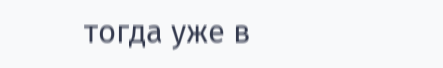тогда уже в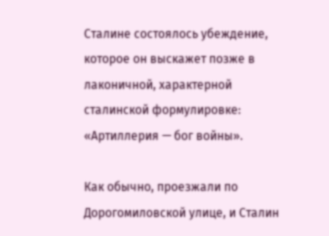Сталине состоялось убеждение, которое он выскажет позже в лаконичной, характерной сталинской формулировке: «Артиллерия — бог войны».

Как обычно, проезжали по Дорогомиловской улице, и Сталин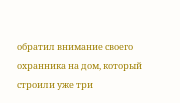обратил внимание своего охранника на дом, который строили уже три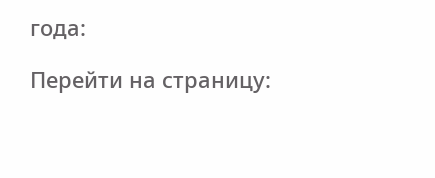года:

Перейти на страницу: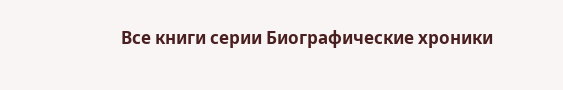Все книги серии Биографические хроники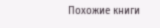Похожие книги